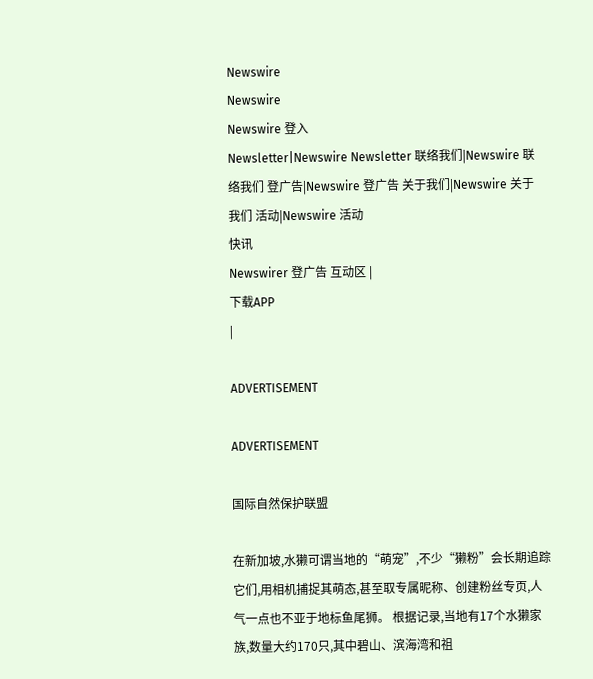Newswire
Newswire
Newswire 登入
Newsletter|Newswire Newsletter 联络我们|Newswire 联络我们 登广告|Newswire 登广告 关于我们|Newswire 关于我们 活动|Newswire 活动
快讯
Newswirer 登广告 互动区 |
下载APP
|

ADVERTISEMENT

ADVERTISEMENT

国际自然保护联盟

在新加坡,水獭可谓当地的“萌宠”,不少“獭粉”会长期追踪它们,用相机捕捉其萌态,甚至取专属昵称、创建粉丝专页,人气一点也不亚于地标鱼尾狮。 根据记录,当地有17个水獭家族,数量大约170只,其中碧山、滨海湾和祖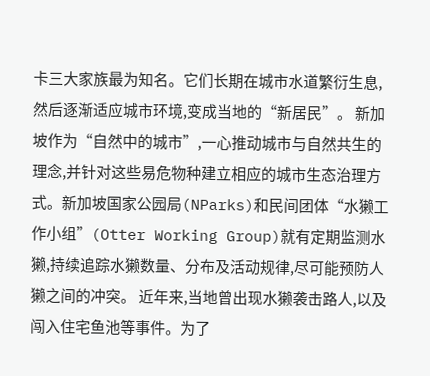卡三大家族最为知名。它们长期在城市水道繁衍生息,然后逐渐适应城市环境,变成当地的“新居民”。 新加坡作为“自然中的城市”,一心推动城市与自然共生的理念,并针对这些易危物种建立相应的城市生态治理方式。新加坡国家公园局(NParks)和民间团体“水獭工作小组”(Otter Working Group)就有定期监测水獭,持续追踪水獭数量、分布及活动规律,尽可能预防人獭之间的冲突。 近年来,当地曾出现水獭袭击路人,以及闯入住宅鱼池等事件。为了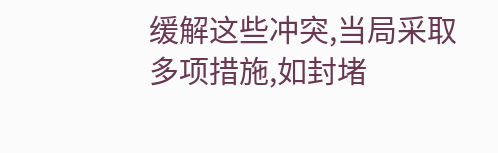缓解这些冲突,当局采取多项措施,如封堵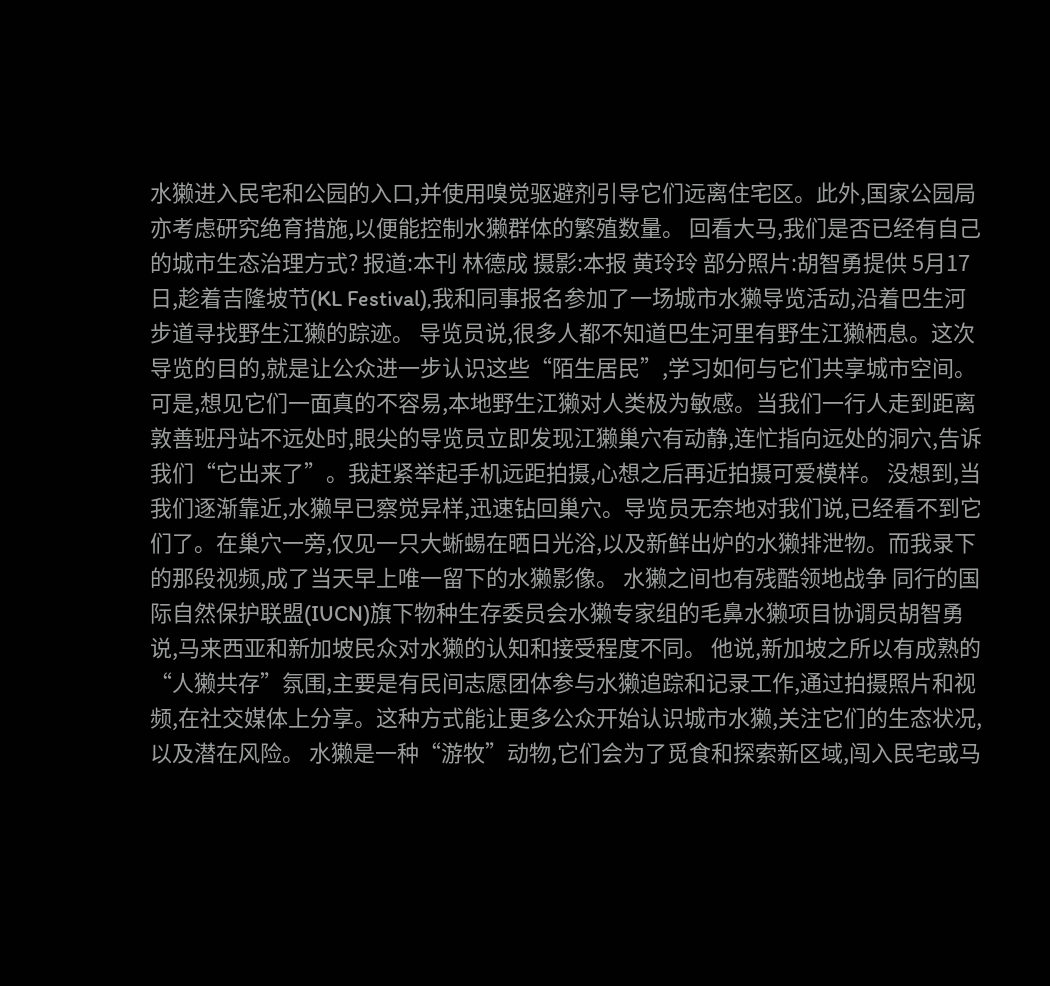水獭进入民宅和公园的入口,并使用嗅觉驱避剂引导它们远离住宅区。此外,国家公园局亦考虑研究绝育措施,以便能控制水獭群体的繁殖数量。 回看大马,我们是否已经有自己的城市生态治理方式? 报道:本刊 林德成 摄影:本报 黄玲玲 部分照片:胡智勇提供 5月17日,趁着吉隆坡节(KL Festival),我和同事报名参加了一场城市水獭导览活动,沿着巴生河步道寻找野生江獭的踪迹。 导览员说,很多人都不知道巴生河里有野生江獭栖息。这次导览的目的,就是让公众进一步认识这些“陌生居民”,学习如何与它们共享城市空间。 可是,想见它们一面真的不容易,本地野生江獭对人类极为敏感。当我们一行人走到距离敦善班丹站不远处时,眼尖的导览员立即发现江獭巢穴有动静,连忙指向远处的洞穴,告诉我们“它出来了”。我赶紧举起手机远距拍摄,心想之后再近拍摄可爱模样。 没想到,当我们逐渐靠近,水獭早已察觉异样,迅速钻回巢穴。导览员无奈地对我们说,已经看不到它们了。在巢穴一旁,仅见一只大蜥蜴在晒日光浴,以及新鲜出炉的水獭排泄物。而我录下的那段视频,成了当天早上唯一留下的水獭影像。 水獭之间也有残酷领地战争 同行的国际自然保护联盟(IUCN)旗下物种生存委员会水獭专家组的毛鼻水獭项目协调员胡智勇说,马来西亚和新加坡民众对水獭的认知和接受程度不同。 他说,新加坡之所以有成熟的“人獭共存”氛围,主要是有民间志愿团体参与水獭追踪和记录工作,通过拍摄照片和视频,在社交媒体上分享。这种方式能让更多公众开始认识城市水獭,关注它们的生态状况,以及潜在风险。 水獭是一种“游牧”动物,它们会为了觅食和探索新区域,闯入民宅或马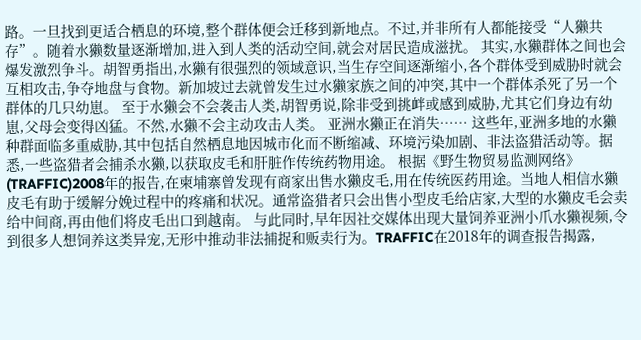路。一旦找到更适合栖息的环境,整个群体便会迁移到新地点。不过,并非所有人都能接受“人獭共存”。随着水獭数量逐渐增加,进入到人类的活动空间,就会对居民造成滋扰。 其实,水獭群体之间也会爆发激烈争斗。胡智勇指出,水獭有很强烈的领域意识,当生存空间逐渐缩小,各个群体受到威胁时就会互相攻击,争夺地盘与食物。新加坡过去就曾发生过水獭家族之间的冲突,其中一个群体杀死了另一个群体的几只幼崽。 至于水獭会不会袭击人类,胡智勇说,除非受到挑衅或感到威胁,尤其它们身边有幼崽,父母会变得凶猛。不然,水獭不会主动攻击人类。 亚洲水獭正在消失…… 这些年,亚洲多地的水獭种群面临多重威胁,其中包括自然栖息地因城市化而不断缩减、环境污染加剧、非法盗猎活动等。据悉,一些盗猎者会捕杀水獭,以获取皮毛和肝脏作传统药物用途。 根据《野生物贸易监测网络》(TRAFFIC)2008年的报告,在柬埔寨曾发现有商家出售水獭皮毛,用在传统医药用途。当地人相信水獭皮毛有助于缓解分娩过程中的疼痛和状况。通常盗猎者只会出售小型皮毛给店家,大型的水獭皮毛会卖给中间商,再由他们将皮毛出口到越南。 与此同时,早年因社交媒体出现大量饲养亚洲小爪水獭视频,令到很多人想饲养这类异宠,无形中推动非法捕捉和贩卖行为。TRAFFIC在2018年的调查报告揭露,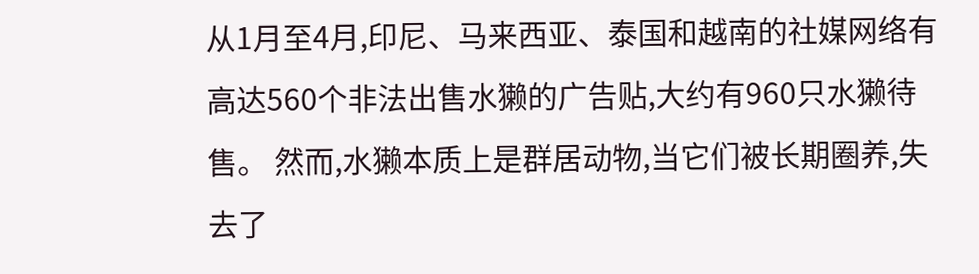从1月至4月,印尼、马来西亚、泰国和越南的社媒网络有高达560个非法出售水獭的广告贴,大约有960只水獭待售。 然而,水獭本质上是群居动物,当它们被长期圈养,失去了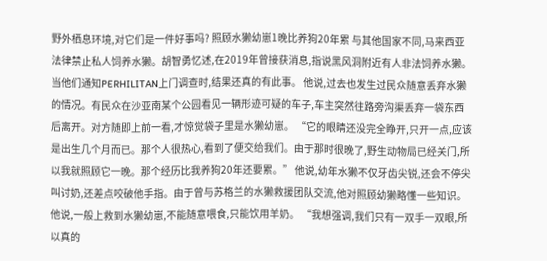野外栖息环境,对它们是一件好事吗? 照顾水獭幼崽1晚比养狗20年累 与其他国家不同,马来西亚法律禁止私人饲养水獭。胡智勇忆述,在2019年曾接获消息,指说黑风洞附近有人非法饲养水獭。当他们通知PERHILITAN上门调查时,结果还真的有此事。 他说,过去也发生过民众随意丢弃水獭的情况。有民众在沙亚南某个公园看见一辆形迹可疑的车子,车主突然往路旁沟渠丢弃一袋东西后离开。对方随即上前一看,才惊觉袋子里是水獭幼崽。 “它的眼睛还没完全睁开,只开一点,应该是出生几个月而已。那个人很热心,看到了便交给我们。由于那时很晚了,野生动物局已经关门,所以我就照顾它一晚。那个经历比我养狗20年还要累。” 他说,幼年水獭不仅牙齿尖锐,还会不停尖叫讨奶,还差点咬破他手指。由于曾与苏格兰的水獭救援团队交流,他对照顾幼獭略懂一些知识。他说,一般上救到水獭幼崽,不能随意喂食,只能饮用羊奶。 “我想强调,我们只有一双手一双眼,所以真的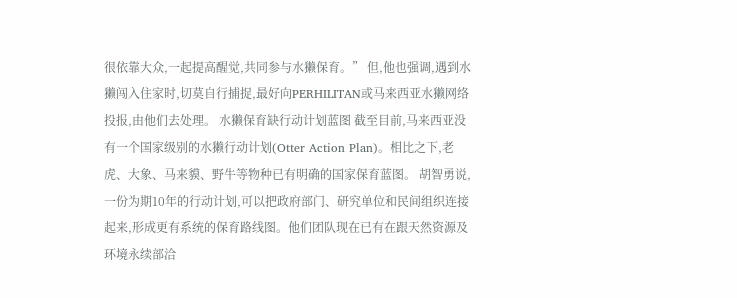很依靠大众,一起提高醒觉,共同参与水獭保育。” 但,他也强调,遇到水獭闯入住家时,切莫自行捕捉,最好向PERHILITAN或马来西亚水獭网络投报,由他们去处理。 水獭保育缺行动计划蓝图 截至目前,马来西亚没有一个国家级别的水獭行动计划(Otter Action Plan)。相比之下,老虎、大象、马来貘、野牛等物种已有明确的国家保育蓝图。 胡智勇说,一份为期10年的行动计划,可以把政府部门、研究单位和民间组织连接起来,形成更有系统的保育路线图。他们团队现在已有在跟天然资源及环境永续部洽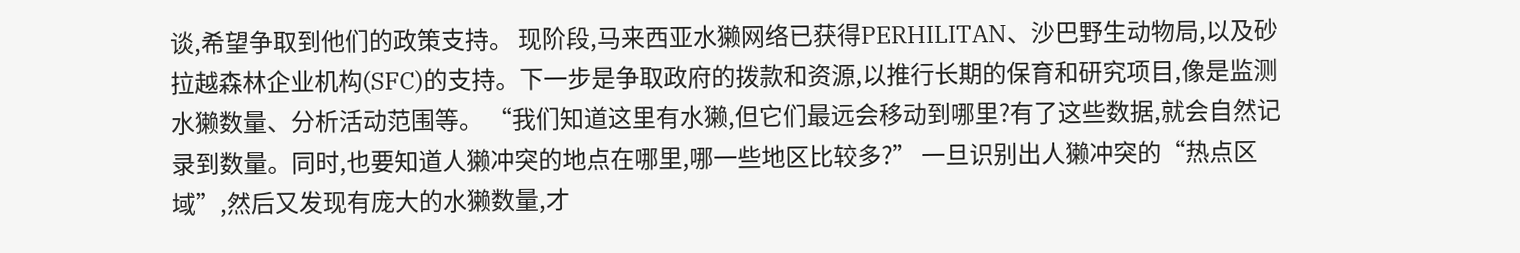谈,希望争取到他们的政策支持。 现阶段,马来西亚水獭网络已获得PERHILITAN、沙巴野生动物局,以及砂拉越森林企业机构(SFC)的支持。下一步是争取政府的拨款和资源,以推行长期的保育和研究项目,像是监测水獭数量、分析活动范围等。 “我们知道这里有水獭,但它们最远会移动到哪里?有了这些数据,就会自然记录到数量。同时,也要知道人獭冲突的地点在哪里,哪一些地区比较多?” 一旦识别出人獭冲突的“热点区域”,然后又发现有庞大的水獭数量,才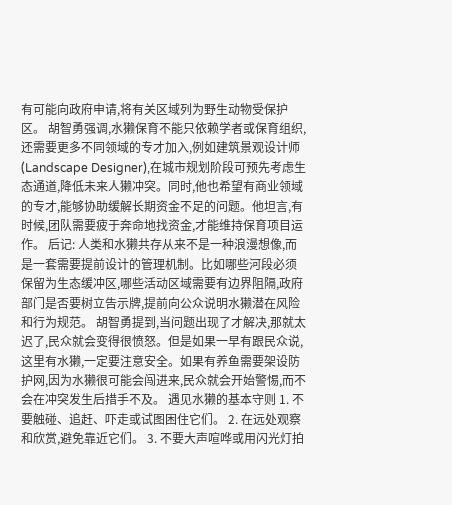有可能向政府申请,将有关区域列为野生动物受保护区。 胡智勇强调,水獭保育不能只依赖学者或保育组织,还需要更多不同领域的专才加入,例如建筑景观设计师(Landscape Designer),在城市规划阶段可预先考虑生态通道,降低未来人獭冲突。同时,他也希望有商业领域的专才,能够协助缓解长期资金不足的问题。他坦言,有时候,团队需要疲于奔命地找资金,才能维持保育项目运作。 后记: 人类和水獭共存从来不是一种浪漫想像,而是一套需要提前设计的管理机制。比如哪些河段必须保留为生态缓冲区,哪些活动区域需要有边界阻隔,政府部门是否要树立告示牌,提前向公众说明水獭潜在风险和行为规范。 胡智勇提到,当问题出现了才解决,那就太迟了,民众就会变得很愤怒。但是如果一早有跟民众说,这里有水獭,一定要注意安全。如果有养鱼需要架设防护网,因为水獭很可能会闯进来,民众就会开始警惕,而不会在冲突发生后措手不及。 遇见水獭的基本守则 1. 不要触碰、追赶、吓走或试图困住它们。 2. 在远处观察和欣赏,避免靠近它们。 3. 不要大声喧哗或用闪光灯拍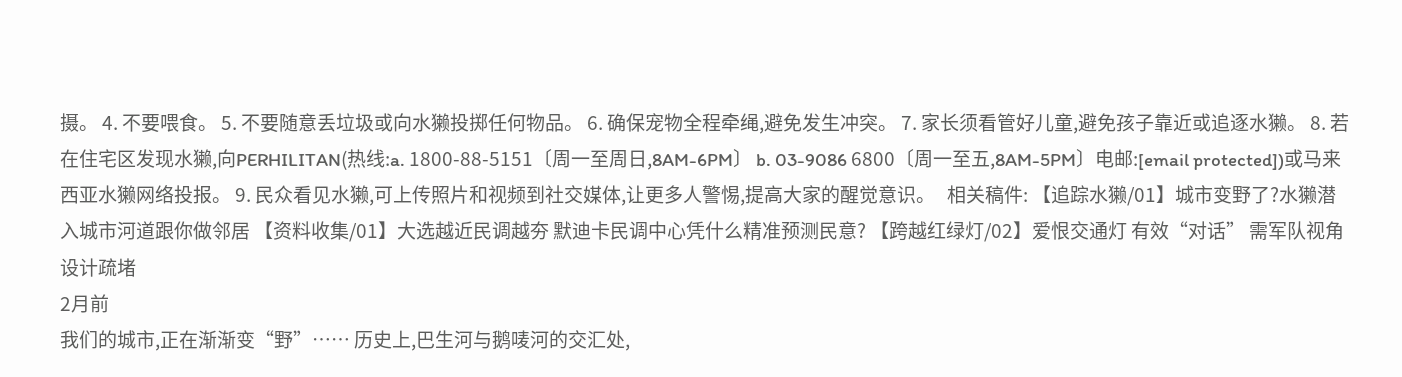摄。 4. 不要喂食。 5. 不要随意丢垃圾或向水獭投掷任何物品。 6. 确保宠物全程牵绳,避免发生冲突。 7. 家长须看管好儿童,避免孩子靠近或追逐水獭。 8. 若在住宅区发现水獭,向PERHILITAN(热线:a. 1800-88-5151〔周一至周日,8AM-6PM〕 b. 03-9086 6800〔周一至五,8AM-5PM〕电邮:[email protected])或马来西亚水獭网络投报。 9. 民众看见水獭,可上传照片和视频到社交媒体,让更多人警惕,提高大家的醒觉意识。   相关稿件: 【追踪水獭/01】城市变野了?水獭潜入城市河道跟你做邻居 【资料收集/01】大选越近民调越夯 默迪卡民调中心凭什么精准预测民意? 【跨越红绿灯/02】爱恨交通灯 有效“对话” 需军队视角设计疏堵
2月前
我们的城市,正在渐渐变“野”…… 历史上,巴生河与鹅唛河的交汇处,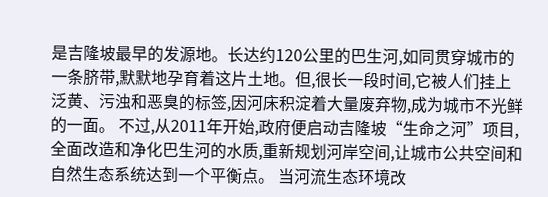是吉隆坡最早的发源地。长达约120公里的巴生河,如同贯穿城市的一条脐带,默默地孕育着这片土地。但,很长一段时间,它被人们挂上泛黄、污浊和恶臭的标签,因河床积淀着大量废弃物,成为城市不光鲜的一面。 不过,从2011年开始,政府便启动吉隆坡“生命之河”项目,全面改造和净化巴生河的水质,重新规划河岸空间,让城市公共空间和自然生态系统达到一个平衡点。 当河流生态环境改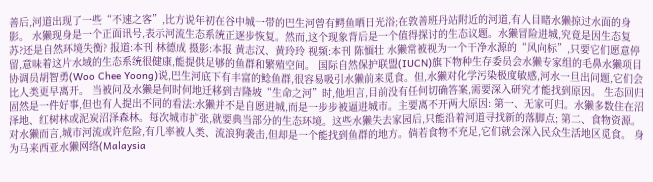善后,河道出现了一些“不速之客”,比方说年初在谷中城一带的巴生河曾有鳄鱼晒日光浴;在敦善班丹站附近的河道,有人目睹水獭掠过水面的身影。 水獭现身是一个正面讯号,表示河流生态系统正逐步恢复。然而,这个现象背后是一个值得探讨的生态议题。水獭冒险进城,究竟是因生态复苏?还是自然环境失衡? 报道:本刊 林德成 摄影:本报 黄志汉、黄玲玲 视频:本刊 陈愐壮 水獭常被视为一个干净水源的“风向标”,只要它们愿意停留,意味着这片水域的生态系统很健康,能提供足够的鱼群和繁殖空间。 国际自然保护联盟(IUCN)旗下物种生存委员会水獭专家组的毛鼻水獭项目协调员胡智勇(Woo Chee Yoong)说,巴生河底下有丰富的鲶鱼群,很容易吸引水獭前来觅食。但,水獭对化学污染极度敏感,河水一旦出问题,它们会比人类更早离开。 当被问及水獭是何时何地迁移到吉隆坡“生命之河”时,他坦言,目前没有任何切确答案,需要深入研究才能找到原因。 生态回归固然是一件好事,但也有人提出不同的看法:水獭并不是自愿进城,而是一步步被逼进城市。主要离不开两大原因: 第一、无家可归。水獭多数住在沼泽地、红树林或泥炭沼泽森林。每次城市扩张,就要典当部分的生态环境。这些水獭失去家园后,只能沿着河道寻找新的落脚点; 第二、食物资源。对水獭而言,城市河流或许危险,有几率被人类、流浪狗袭击,但却是一个能找到鱼群的地方。倘若食物不充足,它们就会深入民众生活地区觅食。 身为马来西亚水獭网络(Malaysia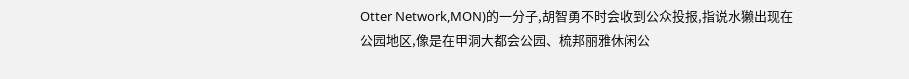Otter Network,MON)的一分子,胡智勇不时会收到公众投报,指说水獭出现在公园地区,像是在甲洞大都会公园、梳邦丽雅休闲公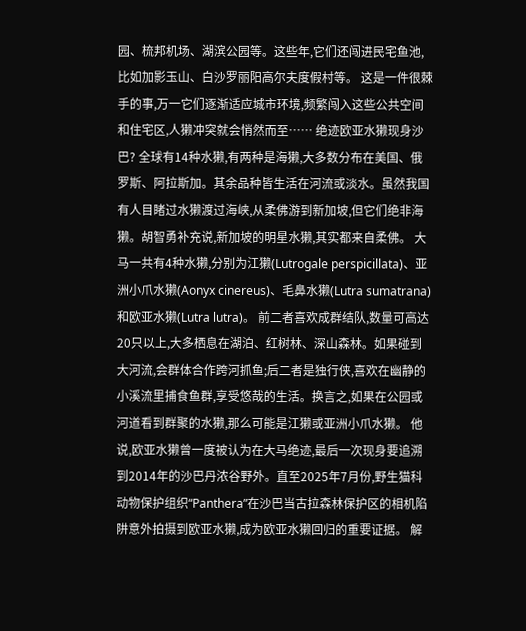园、梳邦机场、湖滨公园等。这些年,它们还闯进民宅鱼池,比如加影玉山、白沙罗丽阳高尔夫度假村等。 这是一件很棘手的事,万一它们逐渐适应城市环境,频繁闯入这些公共空间和住宅区,人獭冲突就会悄然而至…… 绝迹欧亚水獭现身沙巴? 全球有14种水獭,有两种是海獭,大多数分布在美国、俄罗斯、阿拉斯加。其余品种皆生活在河流或淡水。虽然我国有人目睹过水獭渡过海峡,从柔佛游到新加坡,但它们绝非海獭。胡智勇补充说,新加坡的明星水獭,其实都来自柔佛。 大马一共有4种水獭,分别为江獭(Lutrogale perspicillata)、亚洲小爪水獭(Aonyx cinereus)、毛鼻水獭(Lutra sumatrana)和欧亚水獭(Lutra lutra)。 前二者喜欢成群结队,数量可高达20只以上,大多栖息在湖泊、红树林、深山森林。如果碰到大河流,会群体合作跨河抓鱼;后二者是独行侠,喜欢在幽静的小溪流里捕食鱼群,享受悠哉的生活。换言之,如果在公园或河道看到群聚的水獭,那么可能是江獭或亚洲小爪水獭。 他说,欧亚水獭曾一度被认为在大马绝迹,最后一次现身要追溯到2014年的沙巴丹浓谷野外。直至2025年7月份,野生猫科动物保护组织“Panthera”在沙巴当古拉森林保护区的相机陷阱意外拍摄到欧亚水獭,成为欧亚水獭回归的重要证据。 解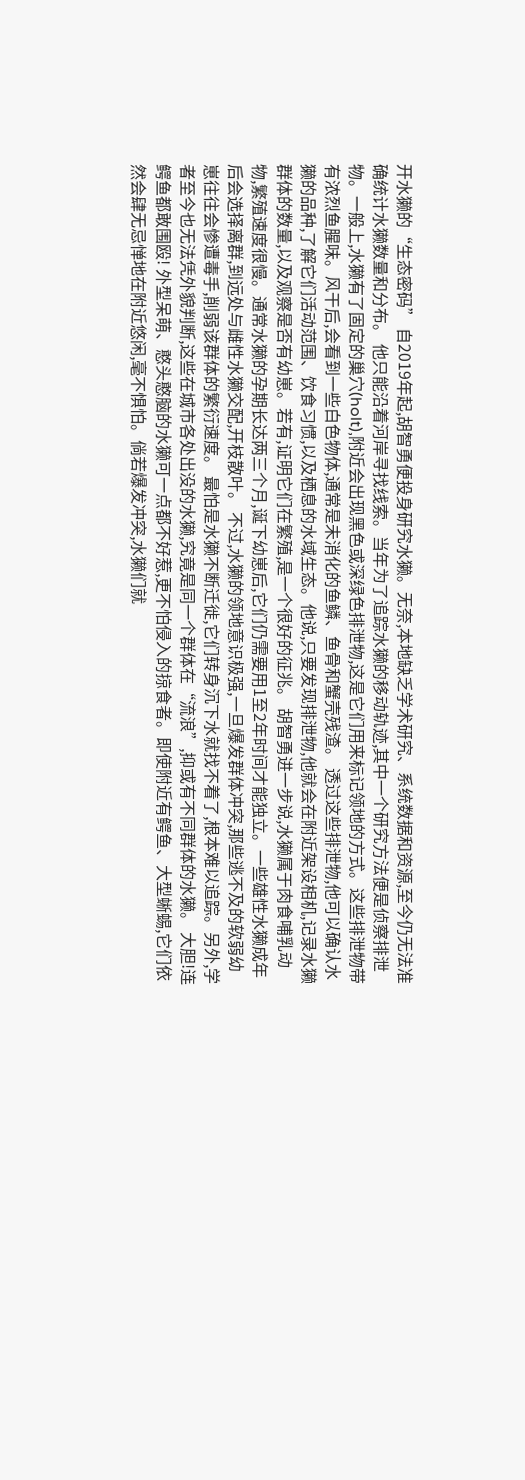开水獭的“生态密码” 自2019年起,胡智勇便投身研究水獭。无奈,本地缺乏学术研究、系统数据和资源,至今仍无法准确统计水獭数量和分布。 他只能沿着河岸寻找线索。当年为了追踪水獭的移动轨迹,其中一个研究方法便是侦察排泄物。一般上,水獭有了固定的巢穴(holt),附近会出现黑色或深绿色排泄物,这是它们用来标记领地的方式。这些排泄物带有浓烈鱼腥味。风干后,会看到一些白色物体,通常是未消化的鱼鳞、鱼骨和蟹壳残渣。 透过这些排泄物,他可以确认水獭的品种,了解它们活动范围、饮食习惯,以及栖息的水域生态。他说,只要发现排泄物,他就会在附近架设相机,记录水獭群体的数量,以及观察是否有幼崽。若有,证明它们在繁殖,是一个很好的征兆。 胡智勇进一步说,水獭属于肉食哺乳动物,繁殖速度很慢。通常水獭的孕期长达两三个月,诞下幼崽后,它们仍需要用1至2年时间才能独立。一些雄性水獭成年后会选择离群,到远处与雌性水獭交配,开枝散叶。 不过,水獭的领地意识极强,一旦爆发群体冲突,那些逃不及的软弱幼崽往往会惨遭毒手,削弱该群体的繁衍速度。 最怕是水獭不断迁徙,它们转身沉下水就找不着了,根本难以追踪。另外,学者至今也无法凭外貌判断,这些在城市各处出没的水獭,究竟是同一个群体在“流浪”,抑或有不同群体的水獭。 大胆!连鳄鱼都敢围殴! 外型呆萌、憨头憨脑的水獭可一点都不好惹,更不怕侵入的掠食者。即使附近有鳄鱼、大型蜥蜴,它们依然会肆无忌惮地在附近悠闲,毫不惧怕。倘若爆发冲突,水獭们就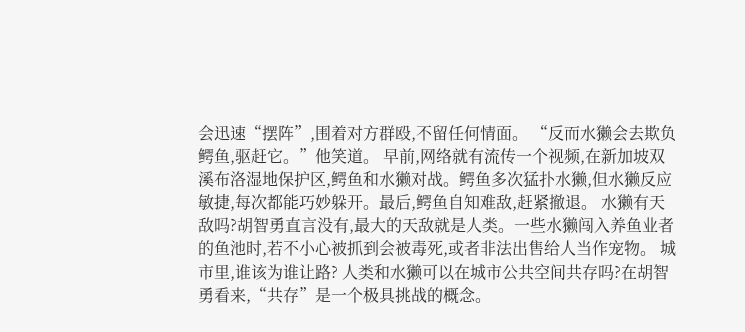会迅速“摆阵”,围着对方群殴,不留任何情面。 “反而水獭会去欺负鳄鱼,驱赶它。”他笑道。 早前,网络就有流传一个视频,在新加坡双溪布洛湿地保护区,鳄鱼和水獭对战。鳄鱼多次猛扑水獭,但水獭反应敏捷,每次都能巧妙躲开。最后,鳄鱼自知难敌,赶紧撤退。 水獭有天敌吗?胡智勇直言没有,最大的天敌就是人类。一些水獭闯入养鱼业者的鱼池时,若不小心被抓到会被毒死,或者非法出售给人当作宠物。 城市里,谁该为谁让路? 人类和水獭可以在城市公共空间共存吗?在胡智勇看来,“共存”是一个极具挑战的概念。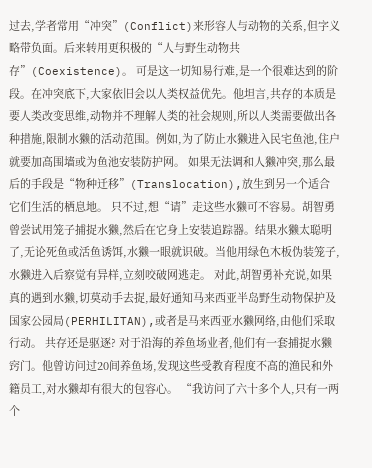过去,学者常用“冲突”(Conflict)来形容人与动物的关系,但字义略带负面。后来转用更积极的“人与野生动物共存”(Coexistence)。 可是这一切知易行难,是一个很难达到的阶段。在冲突底下,大家依旧会以人类权益优先。他坦言,共存的本质是要人类改变思维,动物并不理解人类的社会规则,所以人类需要做出各种措施,限制水獭的活动范围。例如,为了防止水獭进入民宅鱼池,住户就要加高围墙或为鱼池安装防护网。 如果无法调和人獭冲突,那么最后的手段是“物种迁移”(Translocation),放生到另一个适合它们生活的栖息地。 只不过,想“请”走这些水獭可不容易。胡智勇曾尝试用笼子捕捉水獭,然后在它身上安装追踪器。结果水獭太聪明了,无论死鱼或活鱼诱饵,水獭一眼就识破。当他用绿色木板伪装笼子,水獭进入后察觉有异样,立刻咬破网逃走。 对此,胡智勇补充说,如果真的遇到水獭,切莫动手去捉,最好通知马来西亚半岛野生动物保护及国家公园局(PERHILITAN),或者是马来西亚水獭网络,由他们采取行动。 共存还是驱逐? 对于沿海的养鱼场业者,他们有一套捕捉水獭窍门。他曾访问过20间养鱼场,发现这些受教育程度不高的渔民和外籍员工,对水獭却有很大的包容心。 “我访问了六十多个人,只有一两个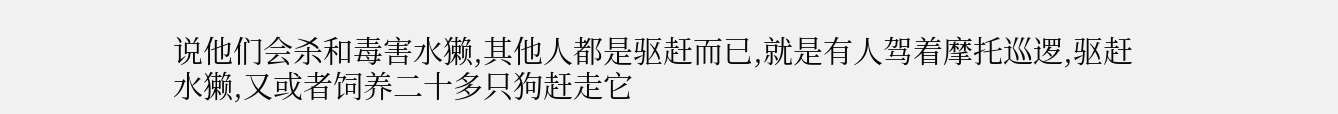说他们会杀和毒害水獭,其他人都是驱赶而已,就是有人驾着摩托巡逻,驱赶水獭,又或者饲养二十多只狗赶走它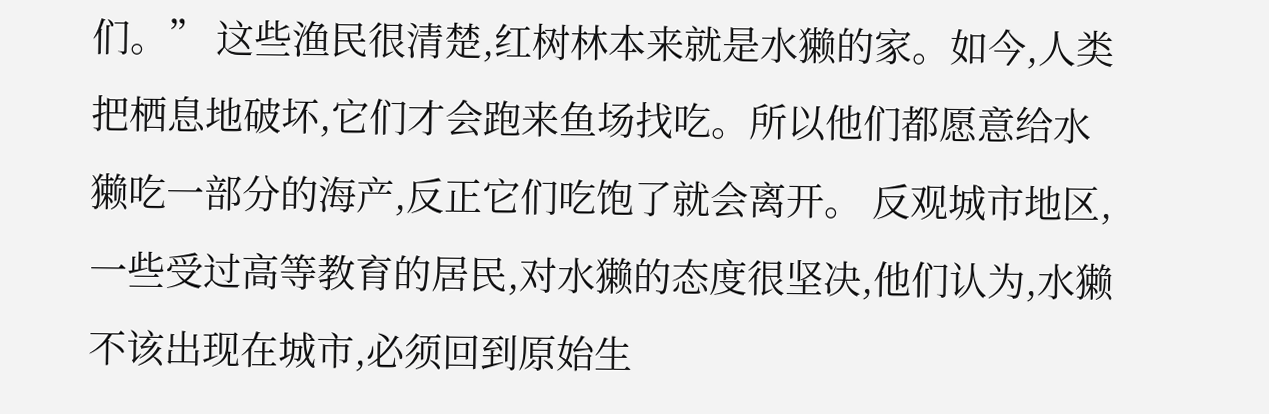们。” 这些渔民很清楚,红树林本来就是水獭的家。如今,人类把栖息地破坏,它们才会跑来鱼场找吃。所以他们都愿意给水獭吃一部分的海产,反正它们吃饱了就会离开。 反观城市地区,一些受过高等教育的居民,对水獭的态度很坚决,他们认为,水獭不该出现在城市,必须回到原始生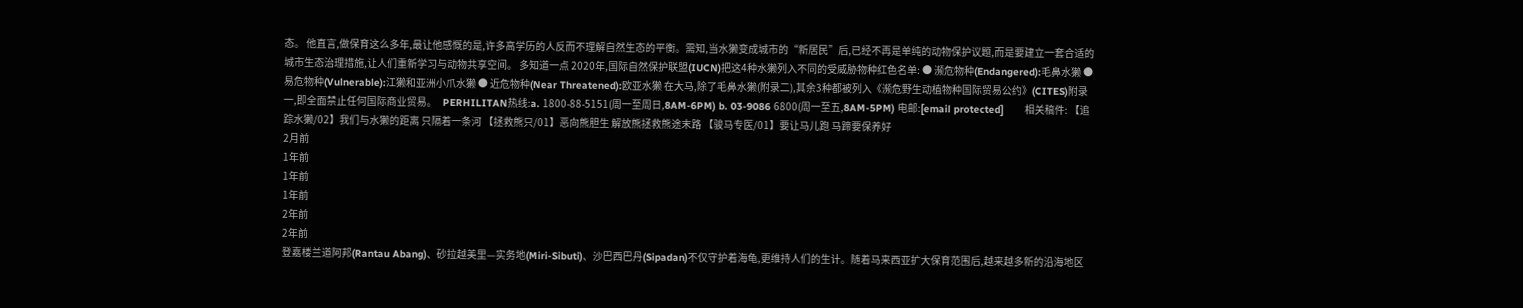态。 他直言,做保育这么多年,最让他感慨的是,许多高学历的人反而不理解自然生态的平衡。需知,当水獭变成城市的“新居民”后,已经不再是单纯的动物保护议题,而是要建立一套合适的城市生态治理措施,让人们重新学习与动物共享空间。 多知道一点 2020年,国际自然保护联盟(IUCN)把这4种水獭列入不同的受威胁物种红色名单: ● 濒危物种(Endangered):毛鼻水獭 ● 易危物种(Vulnerable):江獭和亚洲小爪水獭 ● 近危物种(Near Threatened):欧亚水獭 在大马,除了毛鼻水獭(附录二),其余3种都被列入《濒危野生动植物种国际贸易公约》(CITES)附录一,即全面禁止任何国际商业贸易。   PERHILITAN热线:a. 1800-88-5151(周一至周日,8AM-6PM) b. 03-9086 6800(周一至五,8AM-5PM) 电邮:[email protected]       相关稿件: 【追踪水獭/02】我们与水獭的距离 只隔着一条河 【拯救熊只/01】恶向熊胆生 解放熊拯救熊途末路 【骏马专医/01】要让马儿跑 马蹄要保养好
2月前
1年前
1年前
1年前
2年前
2年前
登嘉楼兰道阿邦(Rantau Abang)、砂拉越美里—实务地(Miri-Sibuti)、沙巴西巴丹(Sipadan)不仅守护着海龟,更维持人们的生计。随着马来西亚扩大保育范围后,越来越多新的沿海地区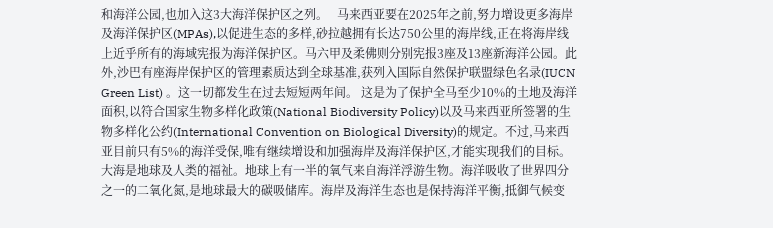和海洋公园,也加入这3大海洋保护区之列。   马来西亚要在2025年之前,努力增设更多海岸及海洋保护区(MPAs),以促进生态的多样,砂拉越拥有长达750公里的海岸线,正在将海岸线上近乎所有的海域宪报为海洋保护区。马六甲及柔佛则分别宪报3座及13座新海洋公园。此外,沙巴有座海岸保护区的管理素质达到全球基准,获列入国际自然保护联盟绿色名录(IUCN Green List) 。这一切都发生在过去短短两年间。 这是为了保护全马至少10%的土地及海洋面积,以符合国家生物多样化政策(National Biodiversity Policy)以及马来西亚所签署的生物多样化公约(International Convention on Biological Diversity)的规定。不过,马来西亚目前只有5%的海洋受保,唯有继续增设和加强海岸及海洋保护区,才能实现我们的目标。 大海是地球及人类的福祉。地球上有一半的氧气来自海洋浮游生物。海洋吸收了世界四分之一的二氧化氮,是地球最大的碳吸储库。海岸及海洋生态也是保持海洋平衡,抵御气候变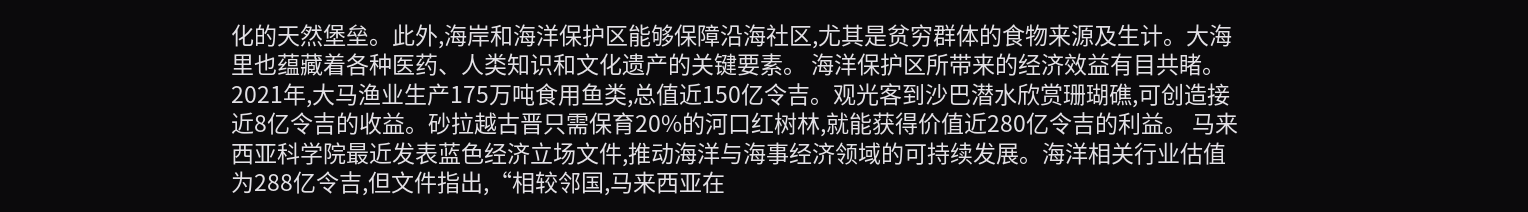化的天然堡垒。此外,海岸和海洋保护区能够保障沿海社区,尤其是贫穷群体的食物来源及生计。大海里也蕴藏着各种医药、人类知识和文化遗产的关键要素。 海洋保护区所带来的经济效益有目共睹。2021年,大马渔业生产175万吨食用鱼类,总值近150亿令吉。观光客到沙巴潜水欣赏珊瑚礁,可创造接近8亿令吉的收益。砂拉越古晋只需保育20%的河口红树林,就能获得价值近280亿令吉的利益。 马来西亚科学院最近发表蓝色经济立场文件,推动海洋与海事经济领域的可持续发展。海洋相关行业估值为288亿令吉,但文件指出,“相较邻国,马来西亚在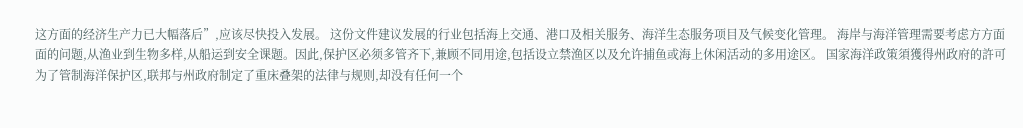这方面的经济生产力已大幅落后”,应该尽快投入发展。 这份文件建议发展的行业包括海上交通、港口及相关服务、海洋生态服务项目及气候变化管理。 海岸与海洋管理需要考虑方方面面的问题,从渔业到生物多样,从船运到安全课题。因此,保护区必须多管齐下,兼顾不同用途,包括设立禁渔区以及允许捕鱼或海上休闲活动的多用途区。 国家海洋政策須獲得州政府的許可 为了管制海洋保护区,联邦与州政府制定了重床叠架的法律与规则,却没有任何一个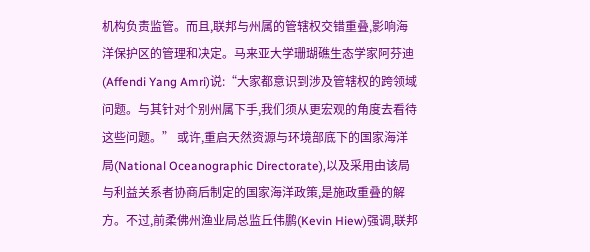机构负责监管。而且,联邦与州属的管辖权交错重叠,影响海洋保护区的管理和决定。马来亚大学珊瑚礁生态学家阿芬迪(Affendi Yang Amri)说:“大家都意识到涉及管辖权的跨领域问题。与其针对个别州属下手,我们须从更宏观的角度去看待这些问题。” 或许,重启天然资源与环境部底下的国家海洋局(National Oceanographic Directorate),以及采用由该局与利益关系者协商后制定的国家海洋政策,是施政重叠的解方。不过,前柔佛州渔业局总监丘伟鹏(Kevin Hiew)强调,联邦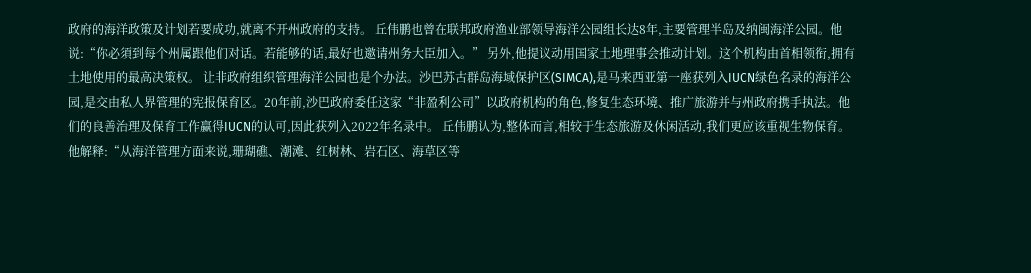政府的海洋政策及计划若要成功,就离不开州政府的支持。 丘伟鹏也曾在联邦政府渔业部领导海洋公园组长达8年,主要管理半岛及纳闽海洋公园。他说:“你必須到每个州属跟他们对话。若能够的话,最好也邀请州务大臣加入。” 另外,他提议动用国家土地理事会推动计划。这个机构由首相领衔,拥有土地使用的最高决策权。 让非政府组织管理海洋公园也是个办法。沙巴苏古群岛海域保护区(SIMCA),是马来西亚第一座获列入IUCN绿色名录的海洋公园,是交由私人界管理的宪报保育区。20年前,沙巴政府委任这家“非盈利公司”以政府机构的角色,修复生态环境、推广旅游并与州政府携手执法。他们的良善治理及保育工作赢得IUCN的认可,因此获列入2022年名录中。 丘伟鹏认为,整体而言,相较于生态旅游及休闲活动,我们更应该重视生物保育。他解释:“从海洋管理方面来说,珊瑚礁、潮滩、红树林、岩石区、海草区等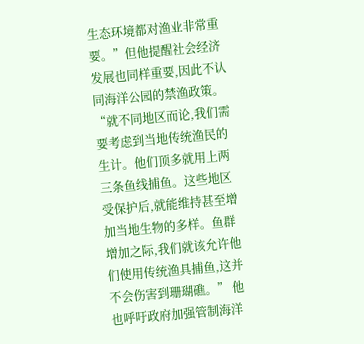生态环境都对渔业非常重要。”但他提醒社会经济发展也同样重要,因此不认同海洋公园的禁渔政策。“就不同地区而论,我们需要考虑到当地传统渔民的生计。他们顶多就用上两三条鱼线捕鱼。这些地区受保护后,就能维持甚至增加当地生物的多样。鱼群增加之际,我们就该允许他们使用传统渔具捕鱼,这并不会伤害到珊瑚礁。” 他也呼吁政府加强管制海洋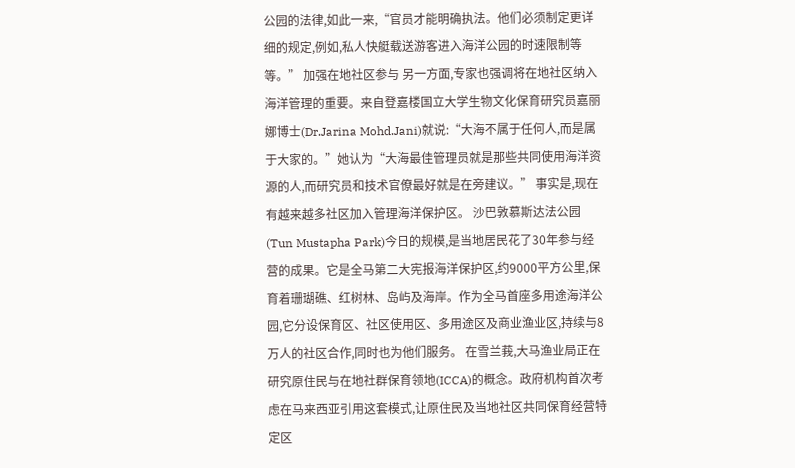公园的法律,如此一来,“官员才能明确执法。他们必须制定更详细的规定,例如,私人快艇载送游客进入海洋公园的时速限制等等。” 加强在地社区参与 另一方面,专家也强调将在地社区纳入海洋管理的重要。来自登嘉楼国立大学生物文化保育研究员嘉丽娜博士(Dr.Jarina Mohd.Jani)就说:“大海不属于任何人,而是属于大家的。”她认为“大海最佳管理员就是那些共同使用海洋资源的人,而研究员和技术官僚最好就是在旁建议。” 事实是,现在有越来越多社区加入管理海洋保护区。 沙巴敦慕斯达法公园(Tun Mustapha Park)今日的规模,是当地居民花了30年参与经营的成果。它是全马第二大宪报海洋保护区,约9000平方公里,保育着珊瑚礁、红树林、岛屿及海岸。作为全马首座多用途海洋公园,它分设保育区、社区使用区、多用途区及商业渔业区,持续与8万人的社区合作,同时也为他们服务。 在雪兰莪,大马渔业局正在研究原住民与在地社群保育领地(ICCA)的概念。政府机构首次考虑在马来西亚引用这套模式,让原住民及当地社区共同保育经营特定区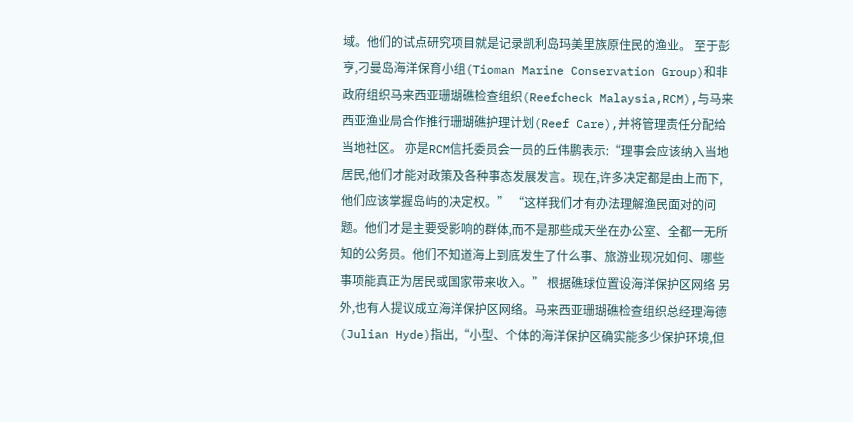域。他们的试点研究项目就是记录凯利岛玛美里族原住民的渔业。 至于彭亨,刁曼岛海洋保育小组(Tioman Marine Conservation Group)和非政府组织马来西亚珊瑚礁检查组织(Reefcheck Malaysia,RCM),与马来西亚渔业局合作推行珊瑚礁护理计划(Reef Care),并将管理责任分配给当地社区。 亦是RCM信托委员会一员的丘伟鹏表示:“理事会应该纳入当地居民,他们才能对政策及各种事态发展发言。现在,许多决定都是由上而下,他们应该掌握岛屿的决定权。” “这样我们才有办法理解渔民面对的问题。他们才是主要受影响的群体,而不是那些成天坐在办公室、全都一无所知的公务员。他们不知道海上到底发生了什么事、旅游业现况如何、哪些事项能真正为居民或国家带来收入。” 根据礁球位置设海洋保护区网络 另外,也有人提议成立海洋保护区网络。马来西亚珊瑚礁检查组织总经理海德(Julian Hyde)指出,“小型、个体的海洋保护区确实能多少保护环境,但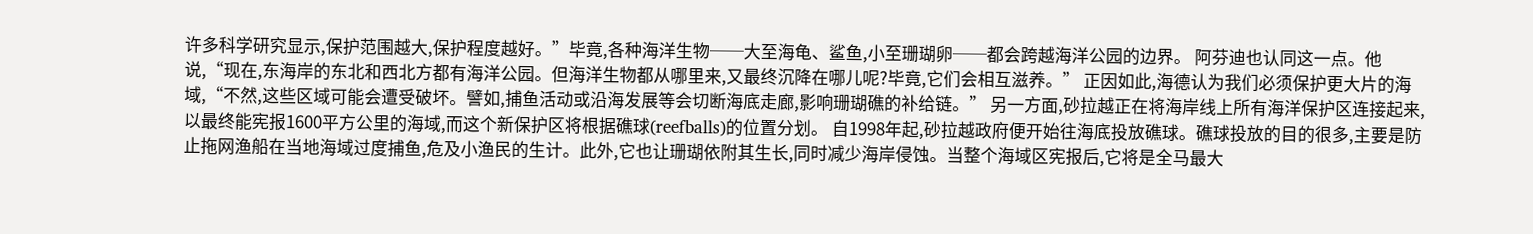许多科学研究显示,保护范围越大,保护程度越好。”毕竟,各种海洋生物──大至海龟、鲨鱼,小至珊瑚卵──都会跨越海洋公园的边界。 阿芬迪也认同这一点。他说,“现在,东海岸的东北和西北方都有海洋公园。但海洋生物都从哪里来,又最终沉降在哪儿呢?毕竟,它们会相互滋养。” 正因如此,海德认为我们必须保护更大片的海域,“不然,这些区域可能会遭受破坏。譬如,捕鱼活动或沿海发展等会切断海底走廊,影响珊瑚礁的补给链。” 另一方面,砂拉越正在将海岸线上所有海洋保护区连接起来,以最终能宪报1600平方公里的海域,而这个新保护区将根据礁球(reefballs)的位置分划。 自1998年起,砂拉越政府便开始往海底投放礁球。礁球投放的目的很多,主要是防止拖网渔船在当地海域过度捕鱼,危及小渔民的生计。此外,它也让珊瑚依附其生长,同时减少海岸侵蚀。当整个海域区宪报后,它将是全马最大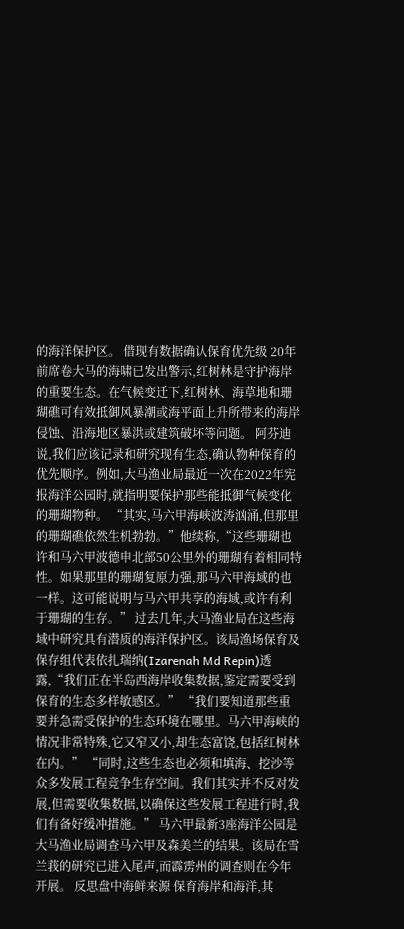的海洋保护区。 借现有数据确认保育优先级 20年前席卷大马的海啸已发出警示,红树林是守护海岸的重要生态。在气候变迁下,红树林、海草地和珊瑚礁可有效抵御风暴潮或海平面上升所带来的海岸侵蚀、沿海地区暴洪或建筑破坏等问题。 阿芬迪说,我们应该记录和研究现有生态,确认物种保育的优先顺序。例如,大马渔业局最近一次在2022年宪报海洋公园时,就指明要保护那些能抵御气候变化的珊瑚物种。 “其实,马六甲海峡波涛汹涌,但那里的珊瑚礁依然生机勃勃。”他续称,“这些珊瑚也许和马六甲波德申北部50公里外的珊瑚有着相同特性。如果那里的珊瑚复原力强,那马六甲海域的也一样。这可能说明与马六甲共享的海域,或许有利于珊瑚的生存。” 过去几年,大马渔业局在这些海域中研究具有潜质的海洋保护区。该局渔场保育及保存组代表依扎瑞纳(Izarenah Md Repin)透露,“我们正在半岛西海岸收集数据,鉴定需要受到保育的生态多样敏感区。” “我们要知道那些重要并急需受保护的生态环境在哪里。马六甲海峡的情况非常特殊,它又窄又小,却生态富饶,包括红树林在内。” “同时,这些生态也必须和填海、挖沙等众多发展工程竞争生存空间。我们其实并不反对发展,但需要收集数据,以确保这些发展工程进行时,我们有备好缓冲措施。” 马六甲最新3座海洋公园是大马渔业局调查马六甲及森美兰的结果。该局在雪兰莪的研究已进入尾声,而霹雳州的调查则在今年开展。 反思盘中海鲜来源 保育海岸和海洋,其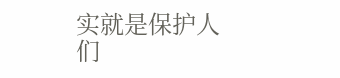实就是保护人们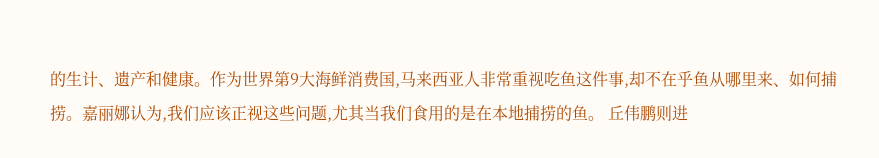的生计、遗产和健康。作为世界第9大海鲜消费国,马来西亚人非常重视吃鱼这件事,却不在乎鱼从哪里来、如何捕捞。嘉丽娜认为,我们应该正视这些问题,尤其当我们食用的是在本地捕捞的鱼。 丘伟鹏则进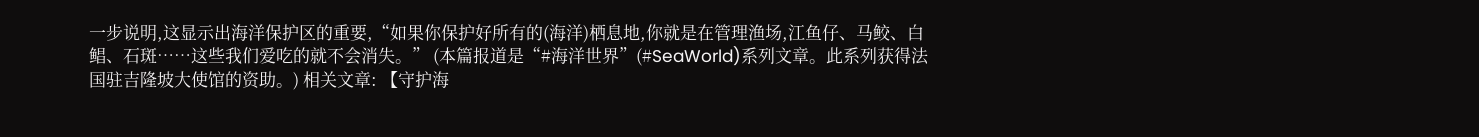一步说明,这显示出海洋保护区的重要,“如果你保护好所有的(海洋)栖息地,你就是在管理渔场,江鱼仔、马鲛、白鲳、石斑……这些我们爱吃的就不会消失。” (本篇报道是“#海洋世界”(#SeaWorld)系列文章。此系列获得法国驻吉隆坡大使馆的资助。) 相关文章: 【守护海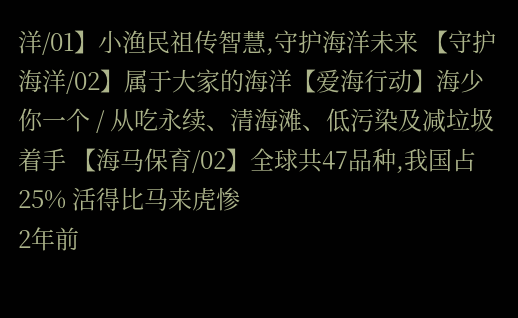洋/01】小渔民祖传智慧,守护海洋未来 【守护海洋/02】属于大家的海洋【爱海行动】海少你一个 / 从吃永续、清海滩、低污染及减垃圾着手 【海马保育/02】全球共47品种,我国占25% 活得比马来虎惨
2年前